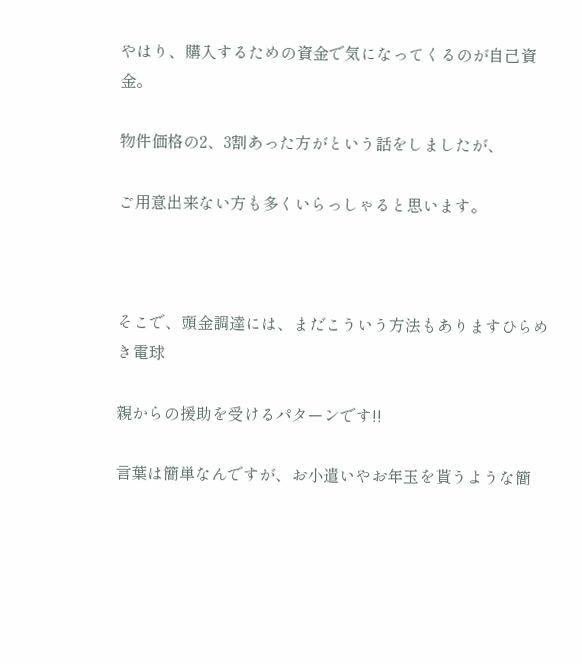やはり、購入するための資金で気になってくるのが自己資金。

物件価格の2、3割あった方がという話をしましたが、

ご用意出来ない方も多くいらっしゃると思います。



そこで、頭金調達には、まだこういう方法もありますひらめき電球

親からの援助を受けるパターンです!!

言葉は簡単なんですが、お小遣いやお年玉を貰うような簡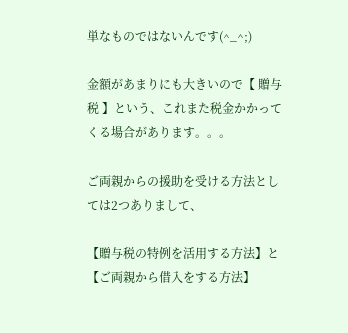単なものではないんです(^_^;)

金額があまりにも大きいので【 贈与税 】という、これまた税金かかってくる場合があります。。。

ご両親からの援助を受ける方法としては2つありまして、

【贈与税の特例を活用する方法】と【ご両親から借入をする方法】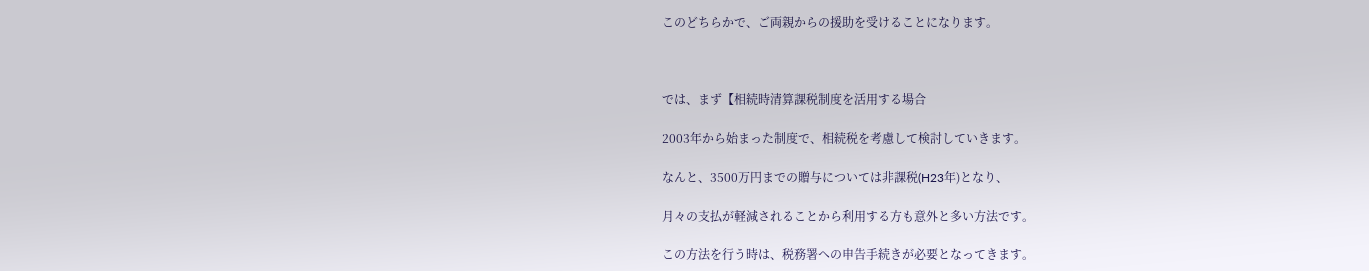このどちらかで、ご両親からの援助を受けることになります。



では、まず【相続時清算課税制度を活用する場合

2003年から始まった制度で、相続税を考慮して検討していきます。

なんと、3500万円までの贈与については非課税(H23年)となり、

月々の支払が軽減されることから利用する方も意外と多い方法です。

この方法を行う時は、税務署への申告手続きが必要となってきます。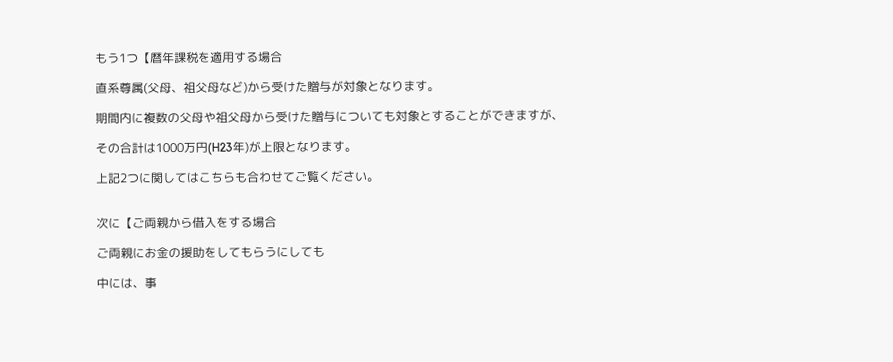もう1つ【暦年課税を適用する場合

直系尊属(父母、祖父母など)から受けた贈与が対象となります。

期間内に複数の父母や祖父母から受けた贈与についても対象とすることができますが、

その合計は1000万円(H23年)が上限となります。

上記2つに関してはこちらも合わせてご覧ください。


次に【ご両親から借入をする場合

ご両親にお金の援助をしてもらうにしても

中には、事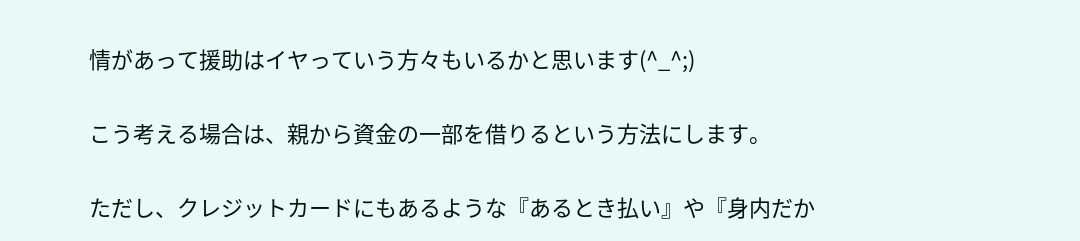情があって援助はイヤっていう方々もいるかと思います(^_^;)

こう考える場合は、親から資金の一部を借りるという方法にします。

ただし、クレジットカードにもあるような『あるとき払い』や『身内だか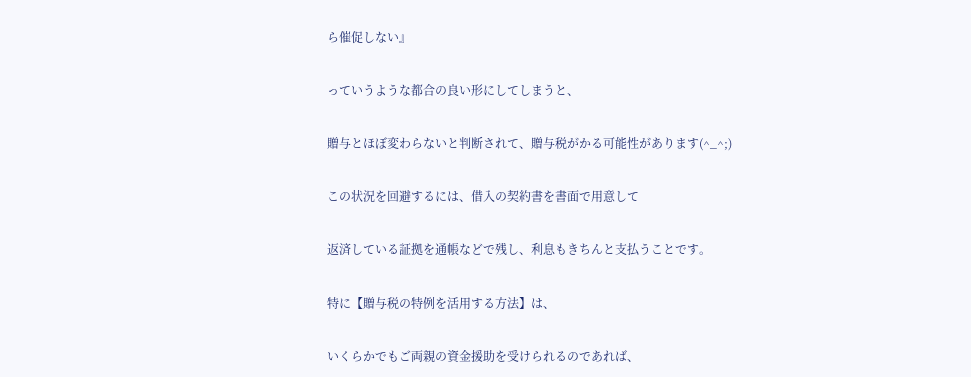ら催促しない』

っていうような都合の良い形にしてしまうと、

贈与とほぼ変わらないと判断されて、贈与税がかる可能性があります(^_^;)

この状況を回避するには、借入の契約書を書面で用意して

返済している証拠を通帳などで残し、利息もきちんと支払うことです。

特に【贈与税の特例を活用する方法】は、

いくらかでもご両親の資金援助を受けられるのであれば、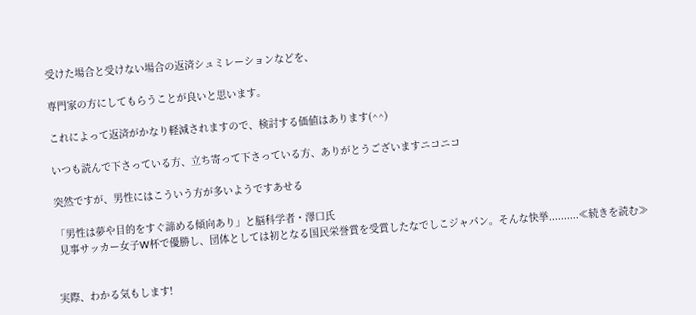受けた場合と受けない場合の返済シュミレーションなどを、

専門家の方にしてもらうことが良いと思います。

これによって返済がかなり軽減されますので、検討する価値はあります(^^)

いつも読んで下さっている方、立ち寄って下さっている方、ありがとうございますニコニコ

突然ですが、男性にはこういう方が多いようですあせる

「男性は夢や目的をすぐ諦める傾向あり」と脳科学者・澤口氏
 見事サッカー女子W杯で優勝し、団体としては初となる国民栄誉賞を受賞したなでしこジャパン。そんな快挙..........≪続きを読む≫


実際、わかる気もします!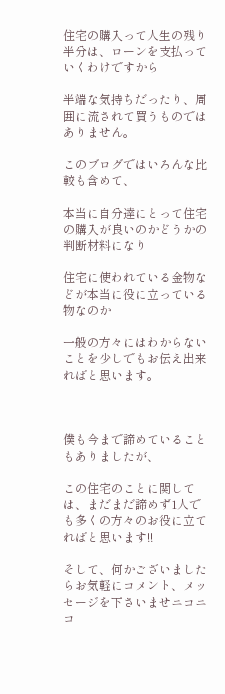住宅の購入って人生の残り半分は、ローンを支払っていくわけですから

半端な気持ちだったり、周囲に流されて買うものではありません。

このブログではいろんな比較も含めて、

本当に自分達にとって住宅の購入が良いのかどうかの判断材料になり

住宅に使われている金物などが本当に役に立っている物なのか

一般の方々にはわからないことを少しでもお伝え出来ればと思います。



僕も今まで諦めていることもありましたが、

この住宅のことに関しては、まだまだ諦めず1人でも多くの方々のお役に立てればと思います!!

そして、何かございましたらお気軽にコメント、メッセージを下さいませニコニコ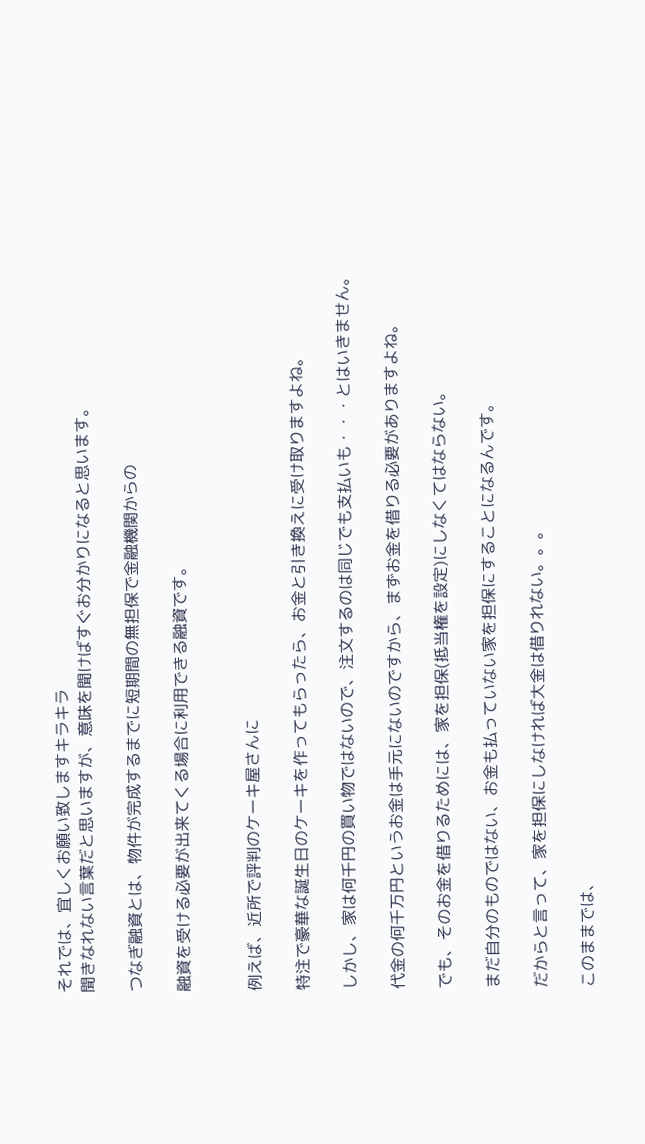それでは、宜しくお願い致しますキラキラ
聞きなれない言葉だと思いますが、意味を聞けばすぐお分かりになると思います。

つなぎ融資とは、物件が完成するまでに短期間の無担保で金融機関からの

融資を受ける必要が出来てくる場合に利用できる融資です。


例えば、近所で評判のケーキ屋さんに

特注で豪華な誕生日のケーキを作ってもらったら、お金と引き換えに受け取りますよね。

しかし、家は何千円の買い物ではないので、注文するのは同じでも支払いも・・・とはいきません。

代金の何千万円というお金は手元にないのですから、まずお金を借りる必要がありますよね。

でも、そのお金を借りるためには、家を担保(抵当権を設定)にしなくてはならない。

まだ自分のものではない、お金も払っていない家を担保にすることになるんです。

だからと言って、家を担保にしなければ大金は借りれない。。。

このままでは、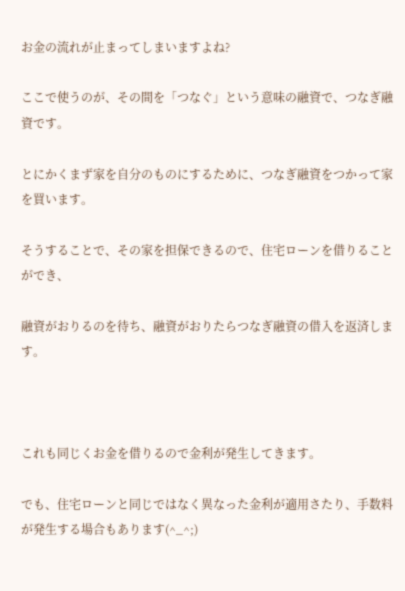お金の流れが止まってしまいますよね?

ここで使うのが、その間を「つなぐ」という意味の融資で、つなぎ融資です。

とにかくまず家を自分のものにするために、つなぎ融資をつかって家を買います。

そうすることで、その家を担保できるので、住宅ローンを借りることができ、

融資がおりるのを待ち、融資がおりたらつなぎ融資の借入を返済します。



これも同じくお金を借りるので金利が発生してきます。

でも、住宅ローンと同じではなく異なった金利が適用さたり、手数料が発生する場合もあります(^_^;)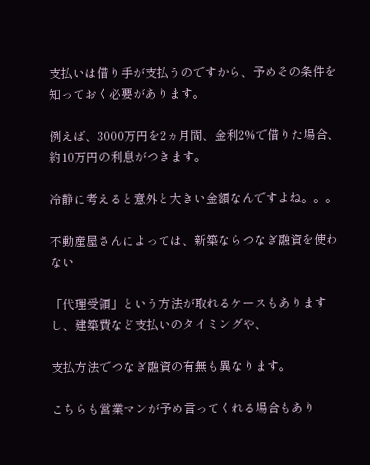支払いは借り手が支払うのですから、予めその条件を知っておく必要があります。

例えば、3000万円を2ヵ月間、金利2%で借りた場合、約10万円の利息がつきます。

冷静に考えると意外と大きい金額なんですよね。。。

不動産屋さんによっては、新築ならつなぎ融資を使わない

「代理受領」という方法が取れるケースもありますし、建築費など支払いのタイミングや、

支払方法でつなぎ融資の有無も異なります。

こちらも営業マンが予め言ってくれる場合もあり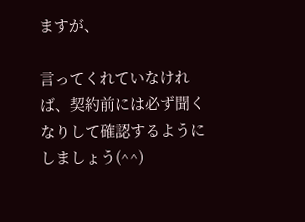ますが、

言ってくれていなければ、契約前には必ず聞くなりして確認するようにしましょう(^^)